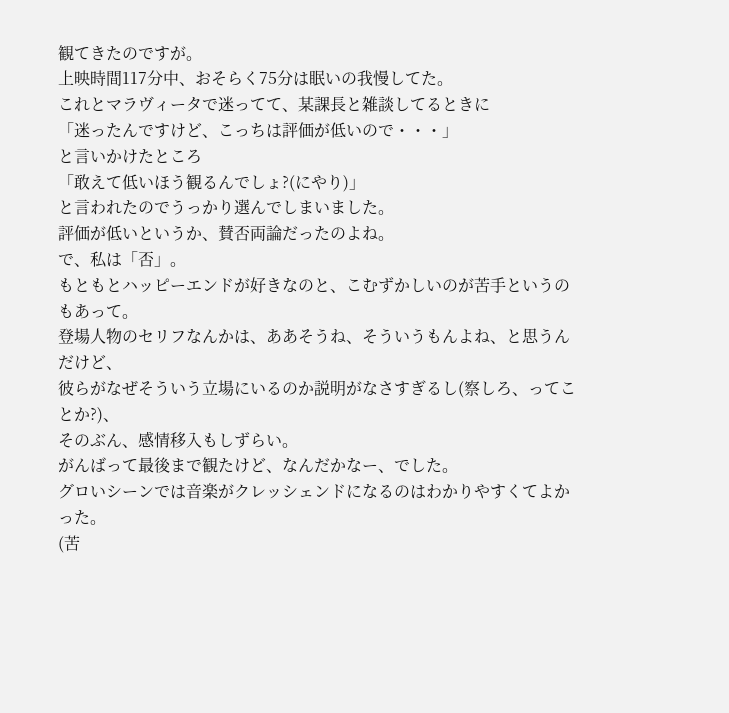観てきたのですが。
上映時間117分中、おそらく75分は眠いの我慢してた。
これとマラヴィータで迷ってて、某課長と雑談してるときに
「迷ったんですけど、こっちは評価が低いので・・・」
と言いかけたところ
「敢えて低いほう観るんでしょ?(にやり)」
と言われたのでうっかり選んでしまいました。
評価が低いというか、賛否両論だったのよね。
で、私は「否」。
もともとハッピーエンドが好きなのと、こむずかしいのが苦手というのもあって。
登場人物のセリフなんかは、ああそうね、そういうもんよね、と思うんだけど、
彼らがなぜそういう立場にいるのか説明がなさすぎるし(察しろ、ってことか?)、
そのぶん、感情移入もしずらい。
がんばって最後まで観たけど、なんだかなー、でした。
グロいシーンでは音楽がクレッシェンドになるのはわかりやすくてよかった。
(苦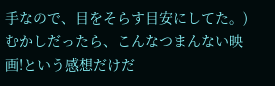手なので、目をそらす目安にしてた。)
むかしだったら、こんなつまんない映画!という感想だけだ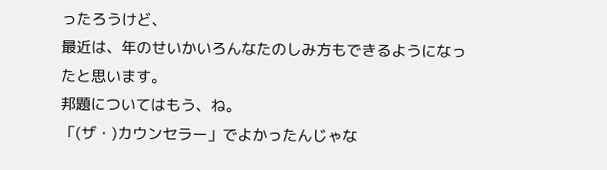ったろうけど、
最近は、年のせいかいろんなたのしみ方もできるようになったと思います。
邦題についてはもう、ね。
「(ザ・)カウンセラー」でよかったんじゃな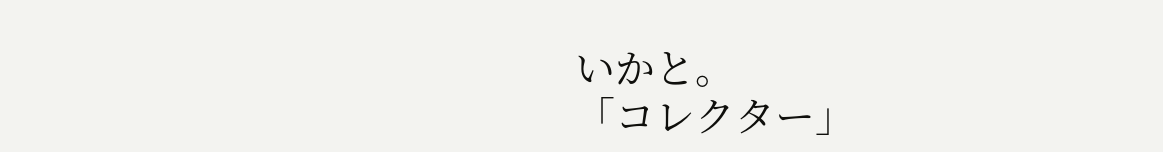いかと。
「コレクター」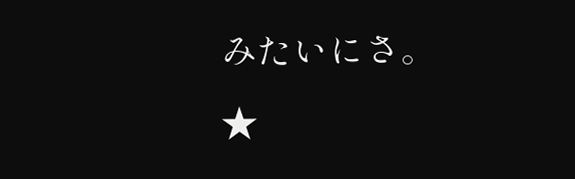みたいにさ。
★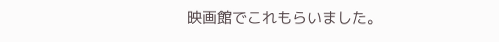映画館でこれもらいました。